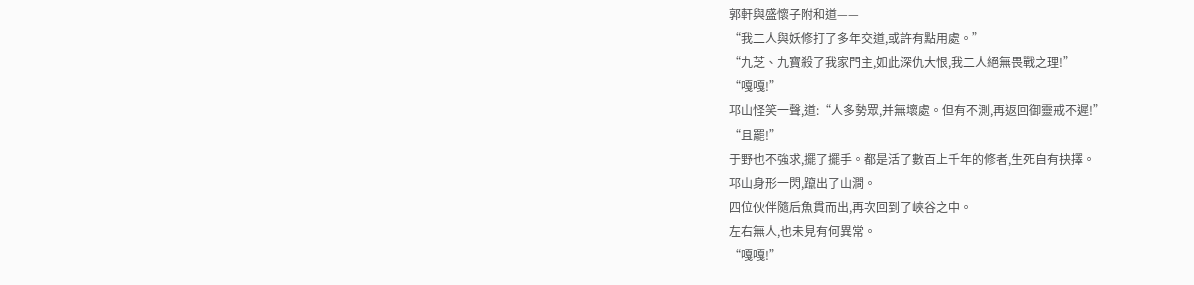郭軒與盛懷子附和道——
“我二人與妖修打了多年交道,或許有點用處。”
“九芝、九寶殺了我家門主,如此深仇大恨,我二人絕無畏戰之理!”
“嘎嘎!”
邛山怪笑一聲,道:“人多勢眾,并無壞處。但有不測,再返回御靈戒不遲!”
“且罷!”
于野也不強求,擺了擺手。都是活了數百上千年的修者,生死自有抉擇。
邛山身形一閃,躥出了山澗。
四位伙伴隨后魚貫而出,再次回到了峽谷之中。
左右無人,也未見有何異常。
“嘎嘎!”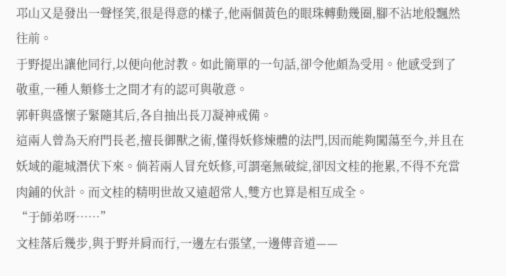邛山又是發出一聲怪笑,很是得意的樣子,他兩個黃色的眼珠轉動幾圈,腳不沾地般飄然往前。
于野提出讓他同行,以便向他討教。如此簡單的一句話,卻令他頗為受用。他感受到了敬重,一種人類修士之間才有的認可與敬意。
郭軒與盛懷子緊隨其后,各自抽出長刀凝神戒備。
這兩人曾為天府門長老,擅長御獸之術,懂得妖修煉體的法門,因而能夠闖蕩至今,并且在妖域的龍城潛伏下來。倘若兩人冒充妖修,可謂毫無破綻,卻因文桂的拖累,不得不充當肉鋪的伙計。而文桂的精明世故又遠超常人,雙方也算是相互成全。
“于師弟呀……”
文桂落后幾步,與于野并肩而行,一邊左右張望,一邊傳音道——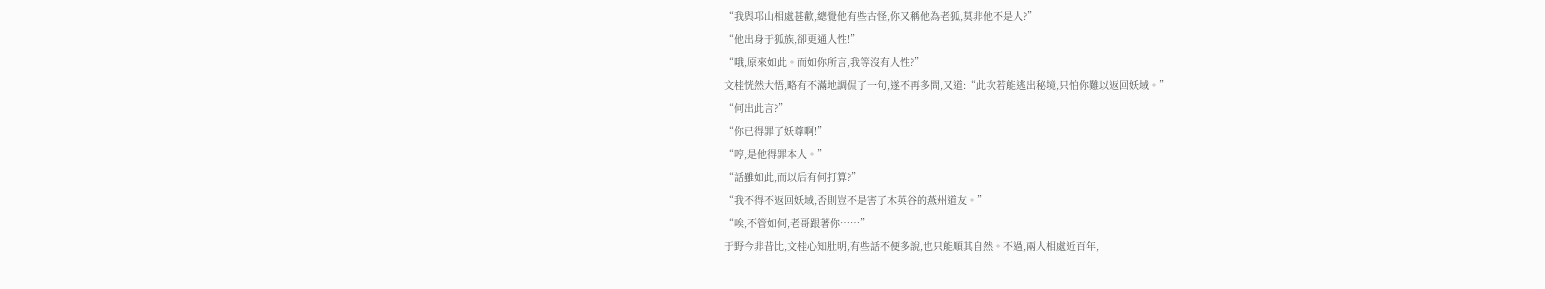“我與邛山相處甚歡,總覺他有些古怪,你又稱他為老狐,莫非他不是人?”
“他出身于狐族,卻更通人性!”
“哦,原來如此。而如你所言,我等沒有人性?”
文桂恍然大悟,略有不滿地調侃了一句,遂不再多問,又道:“此次若能逃出秘境,只怕你難以返回妖域。”
“何出此言?”
“你已得罪了妖尊啊!”
“哼,是他得罪本人。”
“話雖如此,而以后有何打算?”
“我不得不返回妖域,否則豈不是害了木英谷的燕州道友。”
“唉,不管如何,老哥跟著你……”
于野今非昔比,文桂心知肚明,有些話不便多說,也只能順其自然。不過,兩人相處近百年,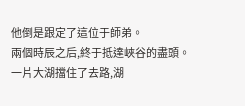他倒是跟定了這位于師弟。
兩個時辰之后,終于抵達峽谷的盡頭。
一片大湖擋住了去路,湖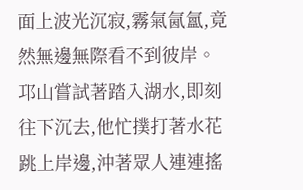面上波光沉寂,霧氣氤氳,竟然無邊無際看不到彼岸。
邛山嘗試著踏入湖水,即刻往下沉去,他忙撲打著水花跳上岸邊,沖著眾人連連搖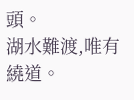頭。
湖水難渡,唯有繞道。